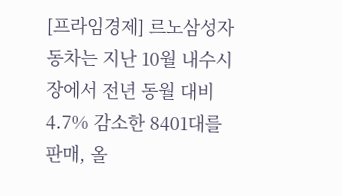[프라임경제] 르노삼성자동차는 지난 10월 내수시장에서 전년 동월 대비 4.7% 감소한 8401대를 판매, 올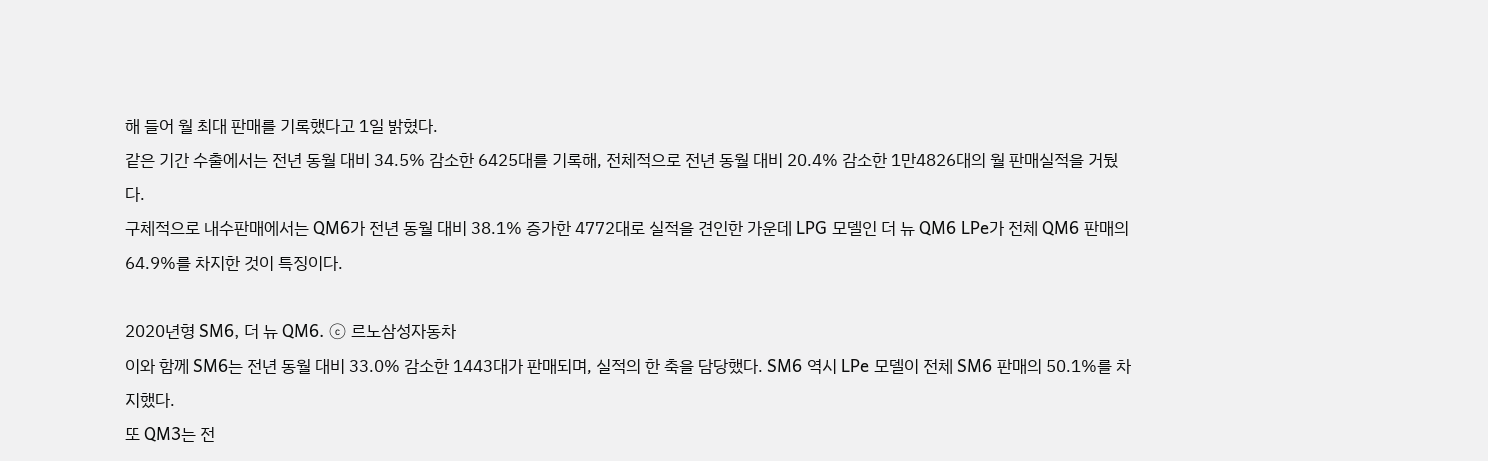해 들어 월 최대 판매를 기록했다고 1일 밝혔다.
같은 기간 수출에서는 전년 동월 대비 34.5% 감소한 6425대를 기록해, 전체적으로 전년 동월 대비 20.4% 감소한 1만4826대의 월 판매실적을 거뒀다.
구체적으로 내수판매에서는 QM6가 전년 동월 대비 38.1% 증가한 4772대로 실적을 견인한 가운데 LPG 모델인 더 뉴 QM6 LPe가 전체 QM6 판매의 64.9%를 차지한 것이 특징이다.

2020년형 SM6, 더 뉴 QM6. ⓒ 르노삼성자동차
이와 함께 SM6는 전년 동월 대비 33.0% 감소한 1443대가 판매되며, 실적의 한 축을 담당했다. SM6 역시 LPe 모델이 전체 SM6 판매의 50.1%를 차지했다.
또 QM3는 전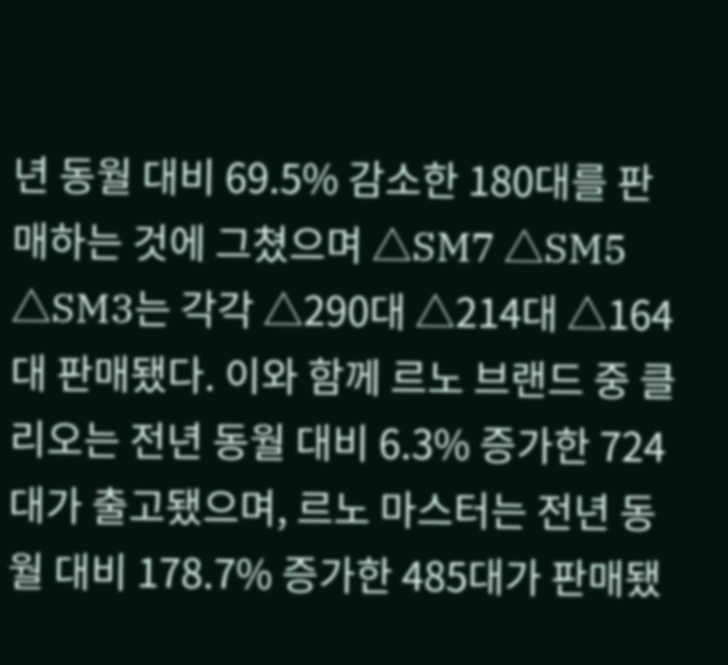년 동월 대비 69.5% 감소한 180대를 판매하는 것에 그쳤으며 △SM7 △SM5 △SM3는 각각 △290대 △214대 △164대 판매됐다. 이와 함께 르노 브랜드 중 클리오는 전년 동월 대비 6.3% 증가한 724대가 출고됐으며, 르노 마스터는 전년 동월 대비 178.7% 증가한 485대가 판매됐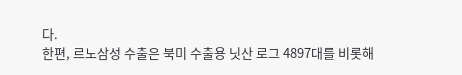다.
한편, 르노삼성 수출은 북미 수출용 닛산 로그 4897대를 비롯해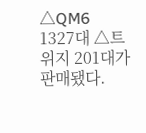△QM6 1327대 △트위지 201대가 판매됐다.